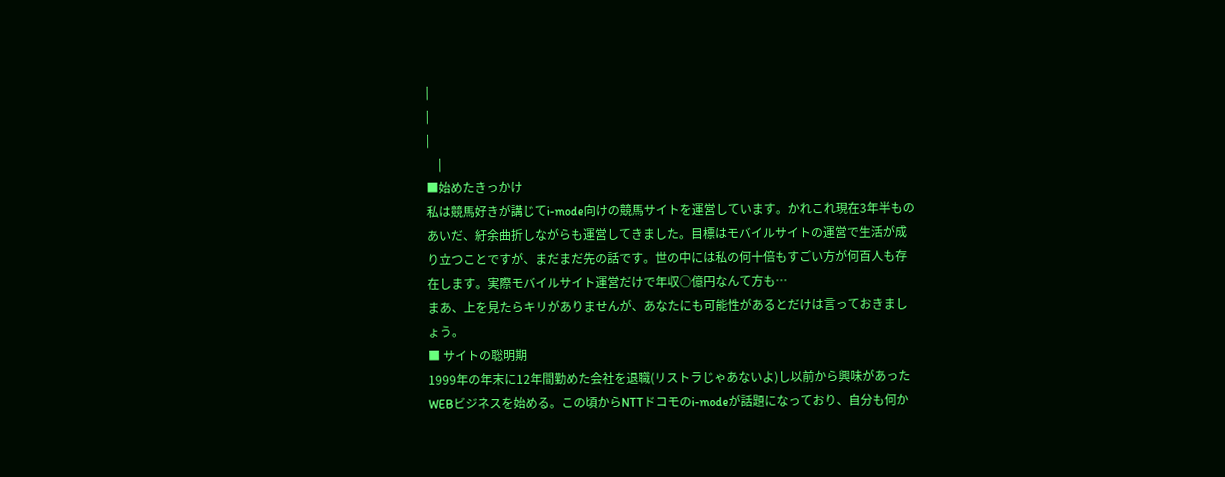|
|
|
    |
■始めたきっかけ
私は競馬好きが講じてi-mode向けの競馬サイトを運営しています。かれこれ現在3年半ものあいだ、紆余曲折しながらも運営してきました。目標はモバイルサイトの運営で生活が成り立つことですが、まだまだ先の話です。世の中には私の何十倍もすごい方が何百人も存在します。実際モバイルサイト運営だけで年収○億円なんて方も…
まあ、上を見たらキリがありませんが、あなたにも可能性があるとだけは言っておきましょう。
■ サイトの聡明期
1999年の年末に12年間勤めた会社を退職(リストラじゃあないよ)し以前から興味があったWEBビジネスを始める。この頃からNTTドコモのi-modeが話題になっており、自分も何か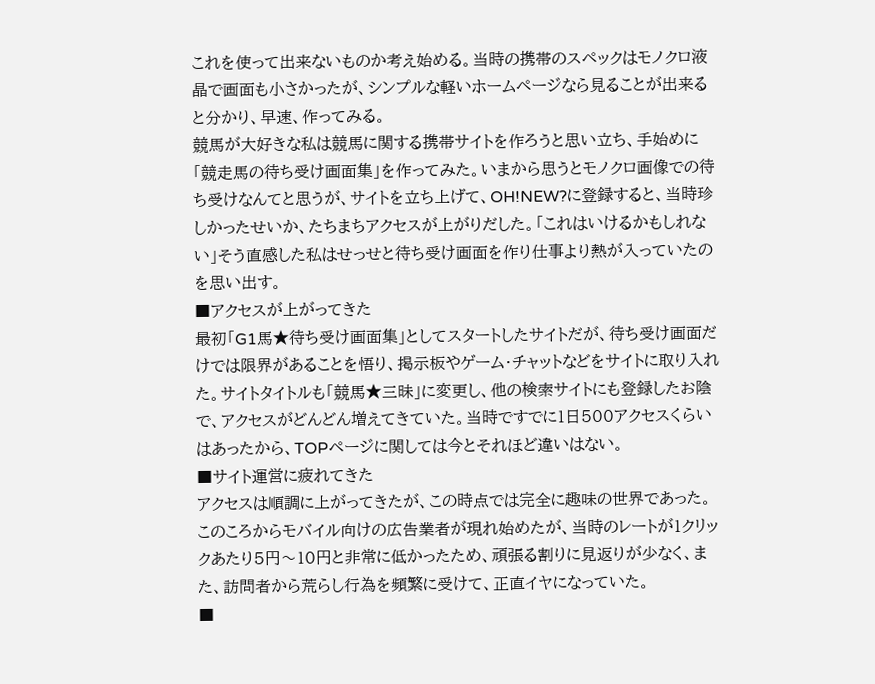これを使って出来ないものか考え始める。当時の携帯のスペックはモノクロ液晶で画面も小さかったが、シンプルな軽いホームページなら見ることが出来ると分かり、早速、作ってみる。
競馬が大好きな私は競馬に関する携帯サイトを作ろうと思い立ち、手始めに「競走馬の待ち受け画面集」を作ってみた。いまから思うとモノクロ画像での待ち受けなんてと思うが、サイトを立ち上げて、OH!NEW?に登録すると、当時珍しかったせいか、たちまちアクセスが上がりだした。「これはいけるかもしれない」そう直感した私はせっせと待ち受け画面を作り仕事より熱が入っていたのを思い出す。
■アクセスが上がってきた
最初「G1馬★待ち受け画面集」としてスタートしたサイトだが、待ち受け画面だけでは限界があることを悟り、掲示板やゲーム・チャットなどをサイトに取り入れた。サイトタイトルも「競馬★三昧」に変更し、他の検索サイトにも登録したお陰で、アクセスがどんどん増えてきていた。当時ですでに1日500アクセスくらいはあったから、TOPページに関しては今とそれほど違いはない。
■サイト運営に疲れてきた
アクセスは順調に上がってきたが、この時点では完全に趣味の世界であった。このころからモバイル向けの広告業者が現れ始めたが、当時のレートが1クリックあたり5円〜10円と非常に低かったため、頑張る割りに見返りが少なく、また、訪問者から荒らし行為を頻繁に受けて、正直イヤになっていた。
■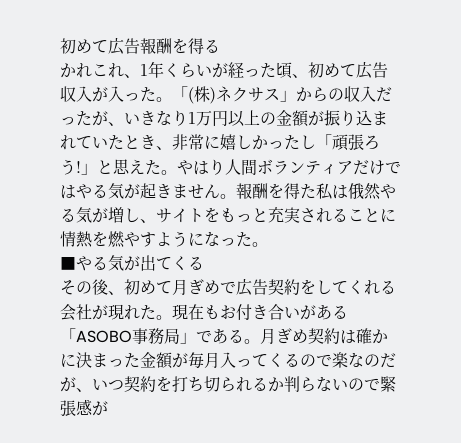初めて広告報酬を得る
かれこれ、1年くらいが経った頃、初めて広告収入が入った。「(株)ネクサス」からの収入だったが、いきなり1万円以上の金額が振り込まれていたとき、非常に嬉しかったし「頑張ろう!」と思えた。やはり人間ボランティアだけではやる気が起きません。報酬を得た私は俄然やる気が増し、サイトをもっと充実されることに情熱を燃やすようになった。
■やる気が出てくる
その後、初めて月ぎめで広告契約をしてくれる会社が現れた。現在もお付き合いがある「ASOBO事務局」である。月ぎめ契約は確かに決まった金額が毎月入ってくるので楽なのだが、いつ契約を打ち切られるか判らないので緊張感が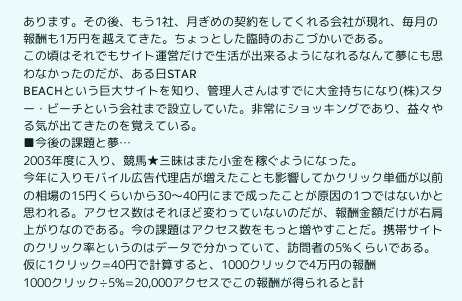あります。その後、もう1社、月ぎめの契約をしてくれる会社が現れ、毎月の報酬も1万円を越えてきた。ちょっとした臨時のおこづかいである。
この頃はそれでもサイト運営だけで生活が出来るようになれるなんて夢にも思わなかったのだが、ある日STAR
BEACHという巨大サイトを知り、管理人さんはすでに大金持ちになり(株)スター・ビーチという会社まで設立していた。非常にショッキングであり、益々やる気が出てきたのを覚えている。
■今後の課題と夢…
2003年度に入り、競馬★三昧はまた小金を稼ぐようになった。
今年に入りモバイル広告代理店が増えたことも影響してかクリック単価が以前の相場の15円くらいから30〜40円にまで成ったことが原因の1つではないかと思われる。アクセス数はそれほど変わっていないのだが、報酬金額だけが右肩上がりなのである。今の課題はアクセス数をもっと増やすことだ。携帯サイトのクリック率というのはデータで分かっていて、訪問者の5%くらいである。
仮に1クリック=40円で計算すると、1000クリックで4万円の報酬
1000クリック÷5%=20,000アクセスでこの報酬が得られると計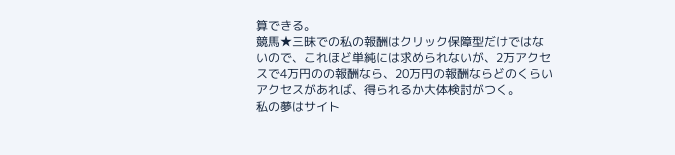算できる。
競馬★三昧での私の報酬はクリック保障型だけではないので、これほど単純には求められないが、2万アクセスで4万円のの報酬なら、20万円の報酬ならどのくらいアクセスがあれば、得られるか大体検討がつく。
私の夢はサイト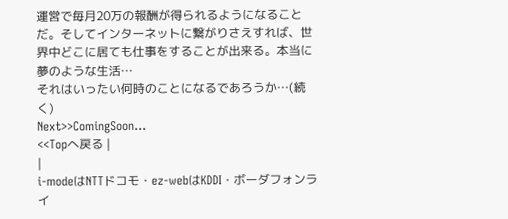運営で毎月20万の報酬が得られるようになることだ。そしてインターネットに繋がりさえすれば、世界中どこに居ても仕事をすることが出来る。本当に夢のような生活…
それはいったい何時のことになるであろうか…(続く)
Next>>ComingSoon…
<<Topへ戻る |
|
i-modeはNTTドコモ・ez-webはKDDI・ボーダフォンライ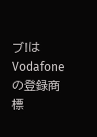ブ!はVodafoneの登録商標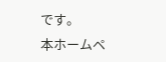です。
本ホームペ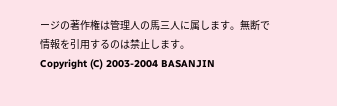ージの著作権は管理人の馬三人に属します。無断で情報を引用するのは禁止します。
Copyright (C) 2003-2004 BASANJIN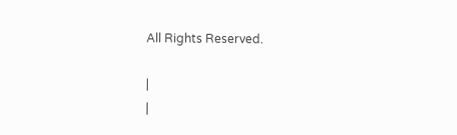All Rights Reserved.

|
|